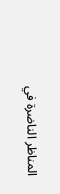المناظر الناضرة في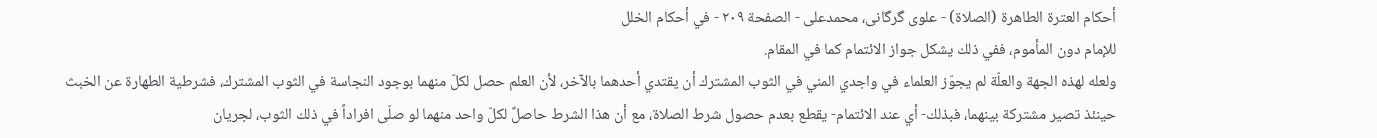أحکام العترة الطاهرة (الصلاة) - علوی گرگانی، محمدعلی - الصفحة ٢٠٩ - في أحكام الخلل
للإمام دون المأموم، ففي ذلك يشكل جواز الائتمام كما في المقام.
ولعله لهذه الجهة والعلّة لم يجوّز العلماء في واجدي المني في الثوب المشترك أن يقتدي أحدهما بالآخر، لأن العلم حصل لكلّ منهما بوجود النجاسة في الثوب المشترك، فشرطية الطهارة عن الخبث حينئذ تصير مشتركة بينهما، فبذلك- أي عند الائتمام- يقطع بعدم حصول شرط الصلاة، مع أن هذا الشرط حاصلٌ لكلّ واحد منهما لو صلّى افراداً في ذلك الثوب، لجريان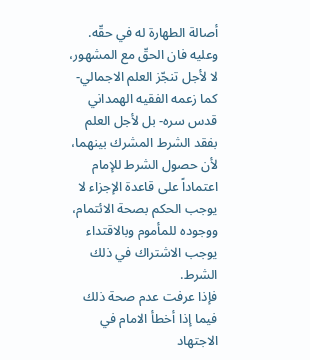أصالة الطهارة له في حقّه.
وعليه فان الحقّ مع المشهور، لا لأجل تنجّز العلم الاجمالي- كما زعمه الفقيه الهمداني قدس سره- بل لأجل العلم بفقد الشرط المشرك بينهما، لأن حصول الشرط للإمام اعتماداً على قاعدة الإجزاء لا يوجب الحكم بصحة الائتمام، ووجوده للمأموم وبالاقتداء يوجب الاشتراك في ذلك الشرط.
فإذا عرفت عدم صحة ذلك فيما إذا أخطأ الامام في الاجتهاد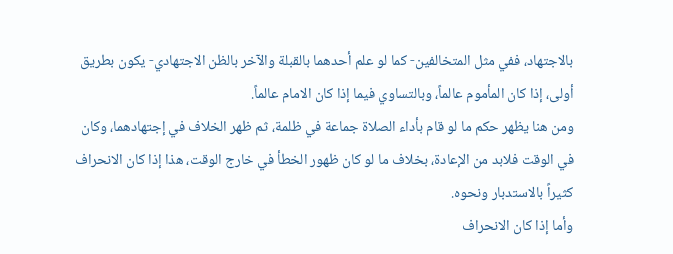بالاجتهاد، ففي مثل المتخالفين- كما لو علم أحدهما بالقبلة والآخر بالظن الاجتهادي- يكون بطريق أولى، إذا كان المأموم عالماً، وبالتساوي فيما إذا كان الامام عالماً.
ومن هنا يظهر حكم ما لو قام بأداء الصلاة جماعة في ظلمة، ثم ظهر الخلاف في إجتهادهما، وكان في الوقت فلابد من الإعادة، بخلاف ما لو كان ظهور الخطأ في خارج الوقت، هذا إذا كان الانحراف كثيراً بالاستدبار ونحوه.
وأما إذا كان الانحراف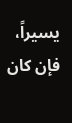يسيراً، فإن كان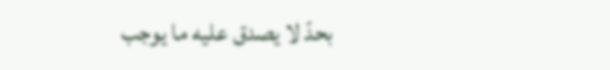بحدّ لا يصدق عليه ما يوجب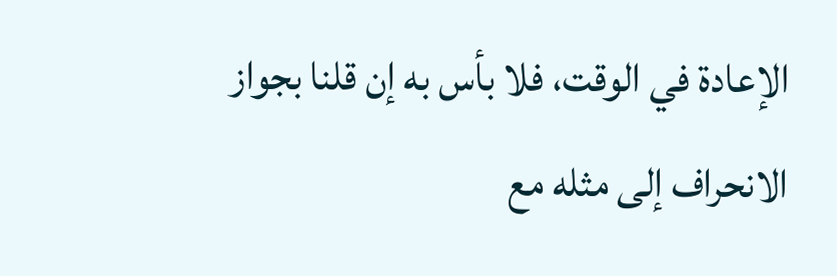الإعادة في الوقت، فلا بأس به إن قلنا بجواز الانحراف إلى مثله مع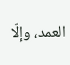العمد، وإلّا